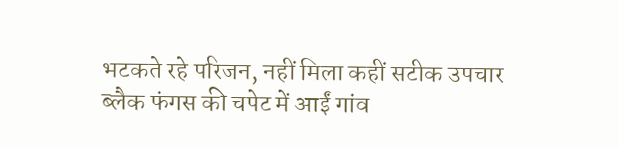भटकते रहे परिजन, नहीं मिला कहीं सटीक उपचार
ब्लैक फंगस की चपेट में आईं गांव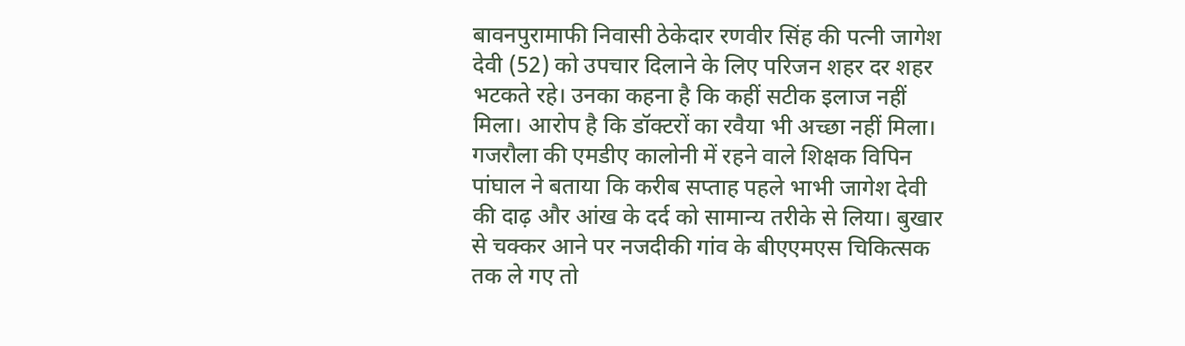बावनपुरामाफी निवासी ठेकेदार रणवीर सिंह की पत्नी जागेश देवी (52) को उपचार दिलाने के लिए परिजन शहर दर शहर भटकते रहे। उनका कहना है कि कहीं सटीक इलाज नहीं मिला। आरोप है कि डॉक्टरों का रवैया भी अच्छा नहीं मिला।
गजरौला की एमडीए कालोनी में रहने वाले शिक्षक विपिन पांघाल ने बताया कि करीब सप्ताह पहले भाभी जागेश देवी की दाढ़ और आंख के दर्द को सामान्य तरीके से लिया। बुखार से चक्कर आने पर नजदीकी गांव के बीएएमएस चिकित्सक तक ले गए तो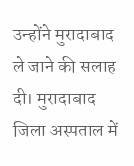उन्होंने मुरादाबाद ले जाने की सलाह दी। मुरादाबाद जिला अस्पताल में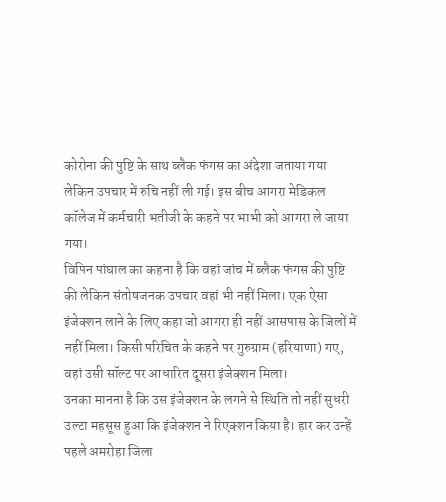कोरोना की पुष्टि के साथ ब्लैक फंगस का अंदेशा जताया गया लेकिन उपचार में रुचि नहीं ली गई। इस बीच आगरा मेडिकल कॉलेज में कर्मचारी भतीजी के कहने पर भाभी को आगरा ले जाया गया।
विपिन पांघाल का कहना है कि वहां जांच में ब्लैक फंगस की पुष्टि की लेकिन संतोषजनक उपचार वहां भी नहीं मिला। एक ऐसा इंजेक्शन लाने के लिए कहा जो आगरा ही नहीं आसपास के जिलों में नहीं मिला। किसी परिचित के कहने पर गुरुग्राम (हरियाणा) गए, वहां उसी सॉल्ट पर आधारित दूसरा इंजेक्शन मिला।
उनका मानना है कि उस इंजेक्शन के लगने से स्थिति तो नहीं सुधरी उल्टा महसूस हुआ कि इंजेक्शन ने रिएक्शन किया है। हार कर उन्हें पहले अमरोहा जिला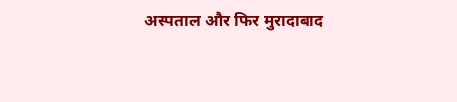अस्पताल और फिर मुरादाबाद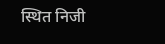स्थित निजी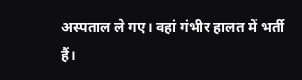अस्पताल ले गए। वहां गंभीर हालत में भर्ती हैं।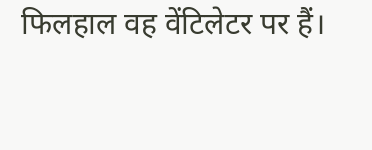फिलहाल वह वेंटिलेटर पर हैं।